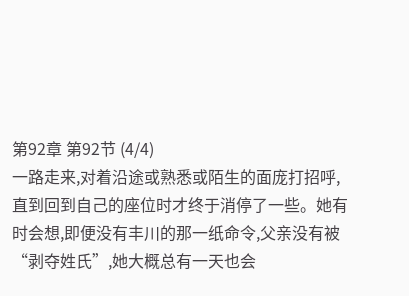第92章 第92节 (4/4)
一路走来,对着沿途或熟悉或陌生的面庞打招呼,直到回到自己的座位时才终于消停了一些。她有时会想,即便没有丰川的那一纸命令,父亲没有被“剥夺姓氏”,她大概总有一天也会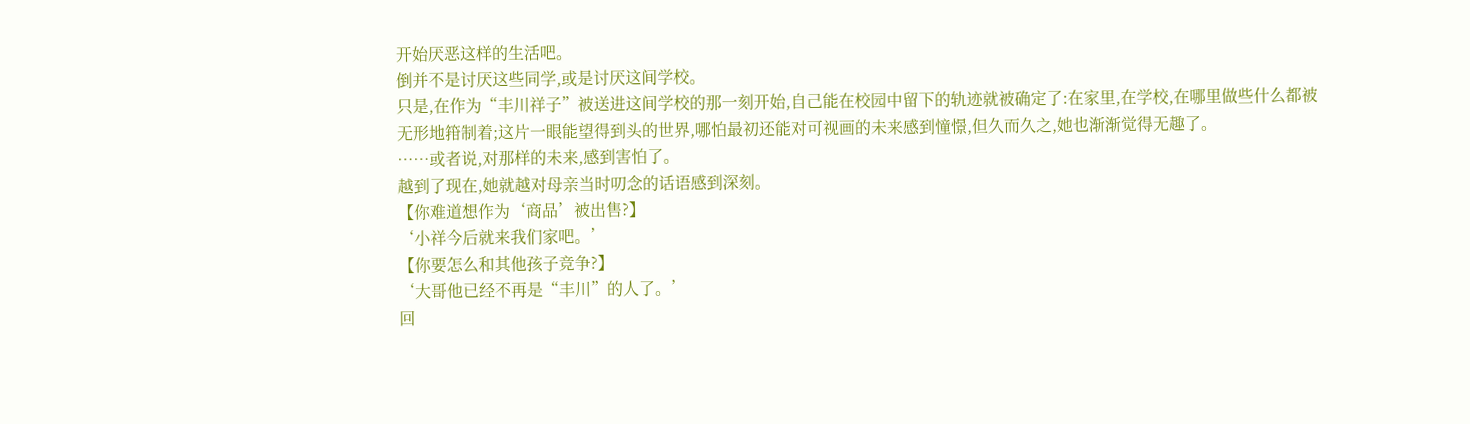开始厌恶这样的生活吧。
倒并不是讨厌这些同学,或是讨厌这间学校。
只是,在作为“丰川祥子”被送进这间学校的那一刻开始,自己能在校园中留下的轨迹就被确定了:在家里,在学校,在哪里做些什么都被无形地箝制着;这片一眼能望得到头的世界,哪怕最初还能对可视画的未来感到憧憬,但久而久之,她也渐渐觉得无趣了。
……或者说,对那样的未来,感到害怕了。
越到了现在,她就越对母亲当时叨念的话语感到深刻。
【你难道想作为‘商品’被出售?】
‘小祥今后就来我们家吧。’
【你要怎么和其他孩子竞争?】
‘大哥他已经不再是“丰川”的人了。’
回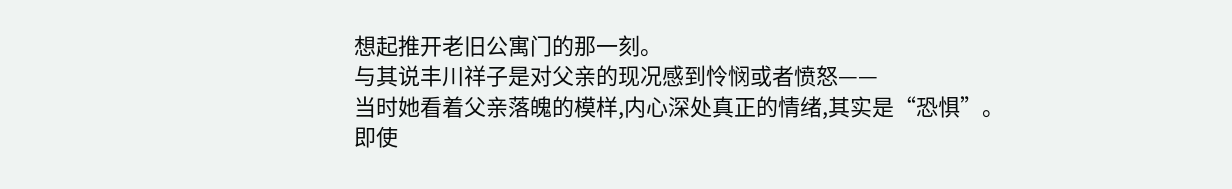想起推开老旧公寓门的那一刻。
与其说丰川祥子是对父亲的现况感到怜悯或者愤怒——
当时她看着父亲落魄的模样,内心深处真正的情绪,其实是“恐惧”。
即使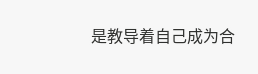是教导着自己成为合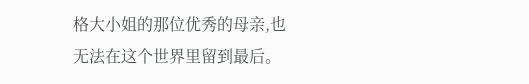格大小姐的那位优秀的母亲,也无法在这个世界里留到最后。